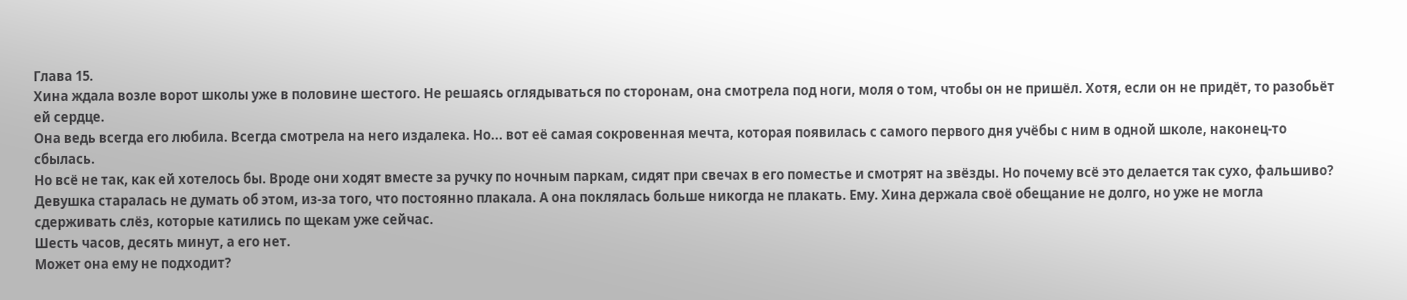Глава 15.
Хина ждала возле ворот школы уже в половине шестого. Не решаясь оглядываться по сторонам, она смотрела под ноги, моля о том, чтобы он не пришёл. Хотя, если он не придёт, то разобьёт ей сердце.
Она ведь всегда его любила. Всегда смотрела на него издалека. Но... вот её самая сокровенная мечта, которая появилась с самого первого дня учёбы с ним в одной школе, наконец-то сбылась.
Но всё не так, как ей хотелось бы. Вроде они ходят вместе за ручку по ночным паркам, сидят при свечах в его поместье и смотрят на звёзды. Но почему всё это делается так сухо, фальшиво? Девушка старалась не думать об этом, из-за того, что постоянно плакала. А она поклялась больше никогда не плакать. Ему. Хина держала своё обещание не долго, но уже не могла сдерживать слёз, которые катились по щекам уже сейчас.
Шесть часов, десять минут, а его нет.
Может она ему не подходит?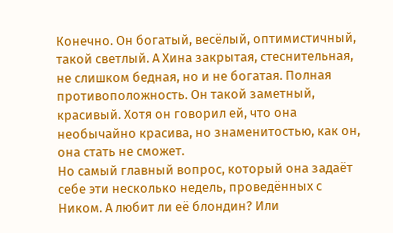Конечно. Он богатый, весёлый, оптимистичный, такой светлый. А Хина закрытая, стеснительная, не слишком бедная, но и не богатая. Полная противоположность. Он такой заметный, красивый. Хотя он говорил ей, что она необычайно красива, но знаменитостью, как он, она стать не сможет.
Но самый главный вопрос, который она задаёт себе эти несколько недель, проведённых с Ником. А любит ли её блондин? Или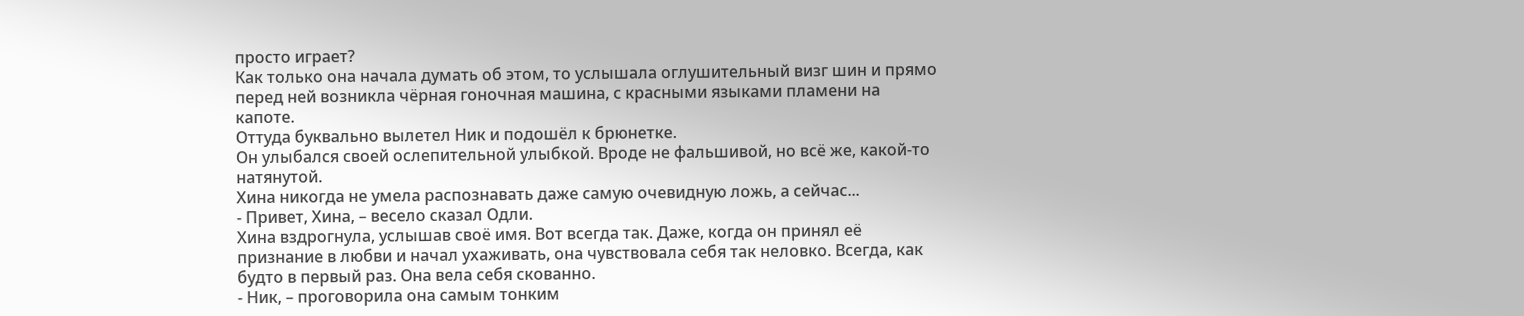просто играет?
Как только она начала думать об этом, то услышала оглушительный визг шин и прямо перед ней возникла чёрная гоночная машина, с красными языками пламени на капоте.
Оттуда буквально вылетел Ник и подошёл к брюнетке.
Он улыбался своей ослепительной улыбкой. Вроде не фальшивой, но всё же, какой-то натянутой.
Хина никогда не умела распознавать даже самую очевидную ложь, а сейчас...
- Привет, Хина, – весело сказал Одли.
Хина вздрогнула, услышав своё имя. Вот всегда так. Даже, когда он принял её признание в любви и начал ухаживать, она чувствовала себя так неловко. Всегда, как будто в первый раз. Она вела себя скованно.
- Ник, – проговорила она самым тонким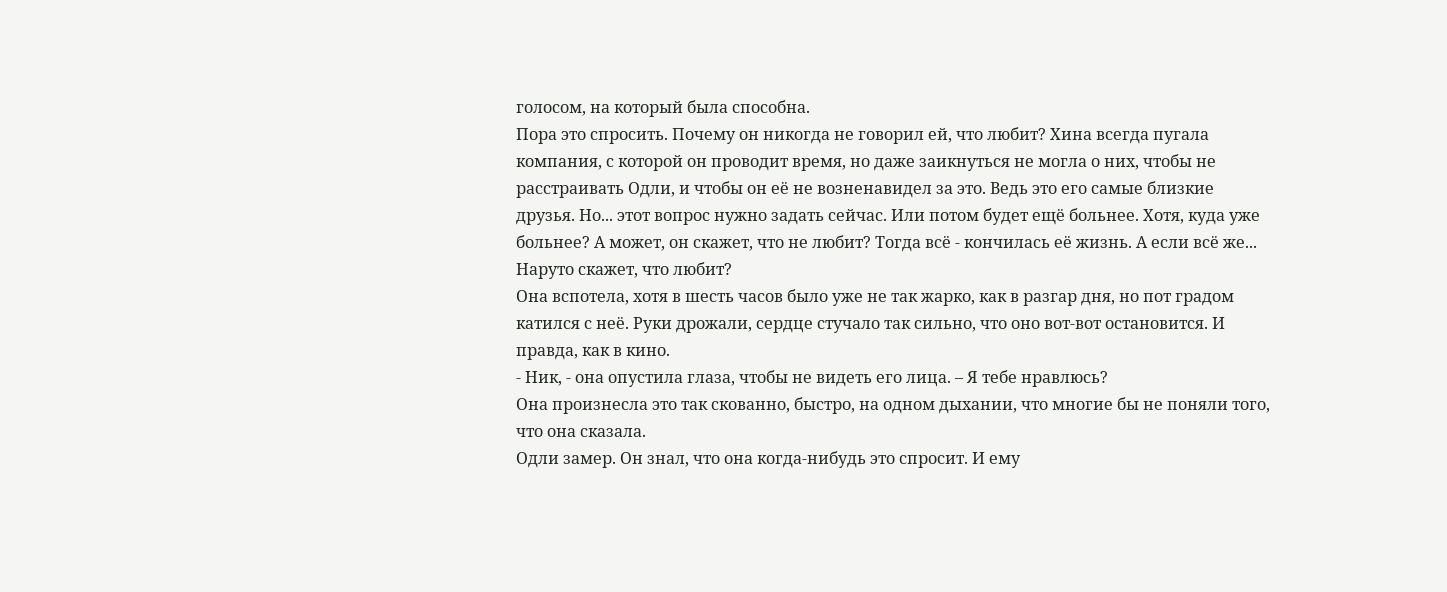голосом, на который была способна.
Пора это спросить. Почему он никогда не говорил ей, что любит? Хина всегда пугала компания, с которой он проводит время, но даже заикнуться не могла о них, чтобы не расстраивать Одли, и чтобы он её не возненавидел за это. Ведь это его самые близкие друзья. Но... этот вопрос нужно задать сейчас. Или потом будет ещё больнее. Хотя, куда уже больнее? А может, он скажет, что не любит? Тогда всё - кончилась её жизнь. А если всё же... Наруто скажет, что любит?
Она вспотела, хотя в шесть часов было уже не так жарко, как в разгар дня, но пот градом катился с неё. Руки дрожали, сердце стучало так сильно, что оно вот-вот остановится. И правда, как в кино.
- Ник, - она опустила глаза, чтобы не видеть его лица. – Я тебе нравлюсь?
Она произнесла это так скованно, быстро, на одном дыхании, что многие бы не поняли того, что она сказала.
Одли замер. Он знал, что она когда-нибудь это спросит. И ему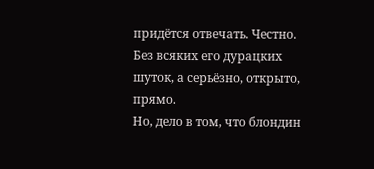придётся отвечать. Честно. Без всяких его дурацких шуток, а серьёзно, открыто, прямо.
Но, дело в том, что блондин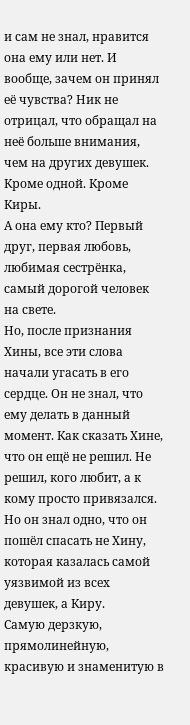и сам не знал, нравится она ему или нет. И вообще, зачем он принял её чувства? Ник не отрицал, что обращал на неё больше внимания, чем на других девушек. Кроме одной. Кроме Киры.
А она ему кто? Первый друг, первая любовь, любимая сестрёнка, самый дорогой человек на свете.
Но, после признания Хины, все эти слова начали угасать в его сердце. Он не знал, что ему делать в данный момент. Как сказать Хине, что он ещё не решил. Не решил, кого любит, а к кому просто привязался.
Но он знал одно, что он пошёл спасать не Хину, которая казалась самой уязвимой из всех девушек, а Киру.
Самую дерзкую, прямолинейную, красивую и знаменитую в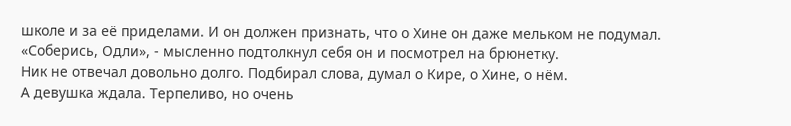школе и за её приделами. И он должен признать, что о Хине он даже мельком не подумал.
«Соберись, Одли», - мысленно подтолкнул себя он и посмотрел на брюнетку.
Ник не отвечал довольно долго. Подбирал слова, думал о Кире, о Хине, о нём.
А девушка ждала. Терпеливо, но очень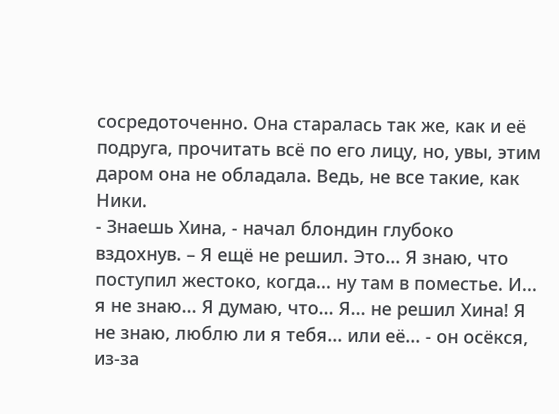сосредоточенно. Она старалась так же, как и её подруга, прочитать всё по его лицу, но, увы, этим даром она не обладала. Ведь, не все такие, как Ники.
- Знаешь Хина, - начал блондин глубоко вздохнув. – Я ещё не решил. Это... Я знаю, что поступил жестоко, когда... ну там в поместье. И... я не знаю... Я думаю, что... Я... не решил Хина! Я не знаю, люблю ли я тебя... или её... - он осёкся, из-за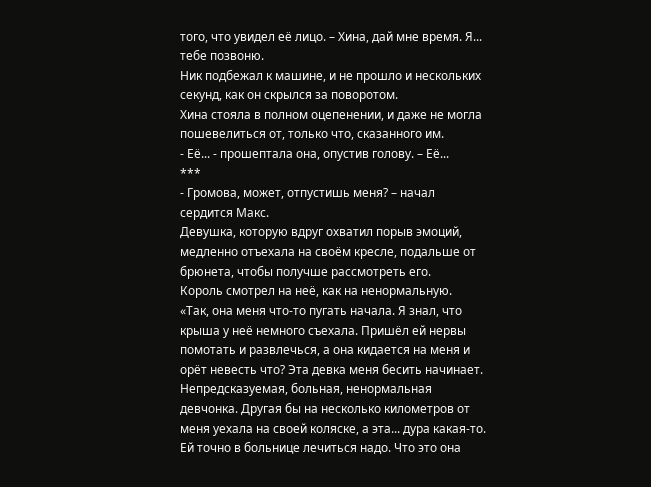того, что увидел её лицо. – Хина, дай мне время. Я... тебе позвоню.
Ник подбежал к машине, и не прошло и нескольких секунд, как он скрылся за поворотом.
Хина стояла в полном оцепенении, и даже не могла пошевелиться от, только что, сказанного им.
- Её... - прошептала она, опустив голову. – Её...
***
- Громова, может, отпустишь меня? – начал сердится Макс.
Девушка, которую вдруг охватил порыв эмоций, медленно отъехала на своём кресле, подальше от брюнета, чтобы получше рассмотреть его.
Король смотрел на неё, как на ненормальную.
«Так, она меня что-то пугать начала. Я знал, что крыша у неё немного съехала. Пришёл ей нервы помотать и развлечься, а она кидается на меня и орёт невесть что? Эта девка меня бесить начинает. Непредсказуемая, больная, ненормальная девчонка. Другая бы на несколько километров от меня уехала на своей коляске, а эта... дура какая-то. Ей точно в больнице лечиться надо. Что это она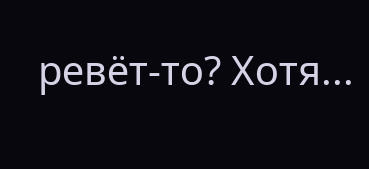ревёт-то? Хотя...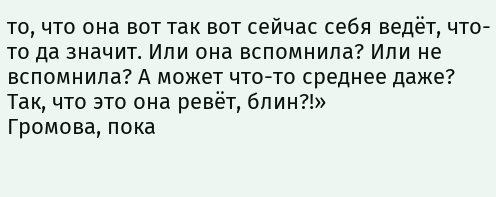то, что она вот так вот сейчас себя ведёт, что-то да значит. Или она вспомнила? Или не вспомнила? А может что-то среднее даже? Так, что это она ревёт, блин?!»
Громова, пока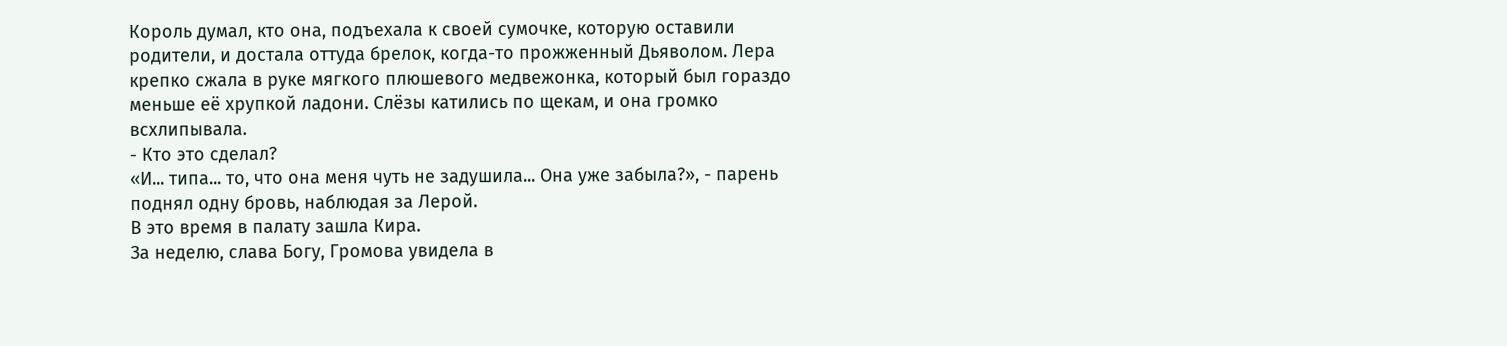Король думал, кто она, подъехала к своей сумочке, которую оставили родители, и достала оттуда брелок, когда-то прожженный Дьяволом. Лера крепко сжала в руке мягкого плюшевого медвежонка, который был гораздо меньше её хрупкой ладони. Слёзы катились по щекам, и она громко всхлипывала.
- Кто это сделал?
«И... типа... то, что она меня чуть не задушила... Она уже забыла?», - парень поднял одну бровь, наблюдая за Лерой.
В это время в палату зашла Кира.
За неделю, слава Богу, Громова увидела в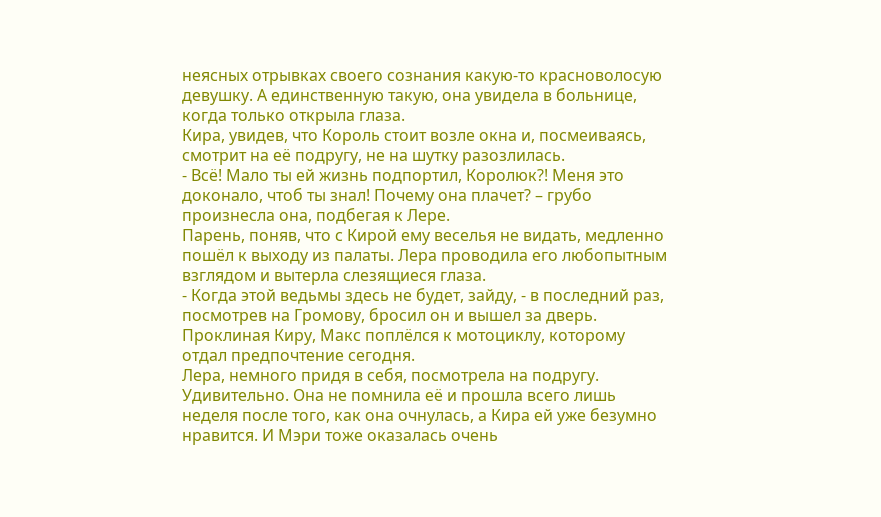неясных отрывках своего сознания какую-то красноволосую девушку. А единственную такую, она увидела в больнице, когда только открыла глаза.
Кира, увидев, что Король стоит возле окна и, посмеиваясь, смотрит на её подругу, не на шутку разозлилась.
- Всё! Мало ты ей жизнь подпортил, Королюк?! Меня это доконало, чтоб ты знал! Почему она плачет? – грубо произнесла она, подбегая к Лере.
Парень, поняв, что с Кирой ему веселья не видать, медленно пошёл к выходу из палаты. Лера проводила его любопытным взглядом и вытерла слезящиеся глаза.
- Когда этой ведьмы здесь не будет, зайду, - в последний раз, посмотрев на Громову, бросил он и вышел за дверь.
Проклиная Киру, Макс поплёлся к мотоциклу, которому отдал предпочтение сегодня.
Лера, немного придя в себя, посмотрела на подругу.
Удивительно. Она не помнила её и прошла всего лишь неделя после того, как она очнулась, а Кира ей уже безумно нравится. И Мэри тоже оказалась очень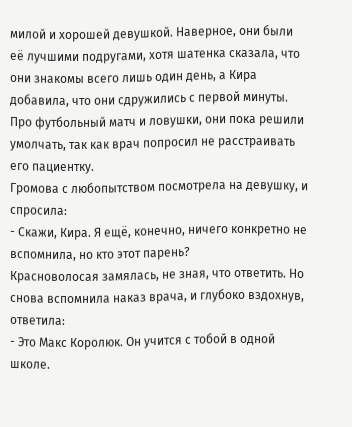милой и хорошей девушкой. Наверное, они были её лучшими подругами, хотя шатенка сказала, что они знакомы всего лишь один день, а Кира добавила, что они сдружились с первой минуты. Про футбольный матч и ловушки, они пока решили умолчать, так как врач попросил не расстраивать его пациентку.
Громова с любопытством посмотрела на девушку, и спросила:
- Скажи, Кира. Я ещё, конечно, ничего конкретно не вспомнила, но кто этот парень?
Красноволосая замялась, не зная, что ответить. Но снова вспомнила наказ врача, и глубоко вздохнув, ответила:
- Это Макс Королюк. Он учится с тобой в одной школе.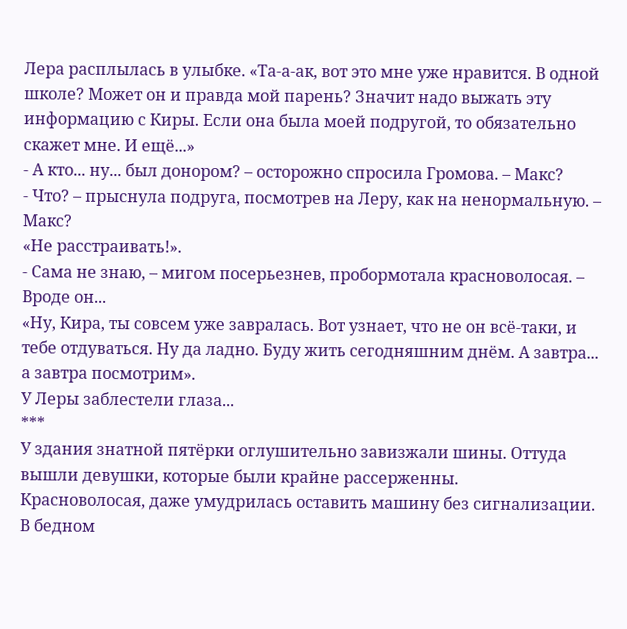Лера расплылась в улыбке. «Та-а-ак, вот это мне уже нравится. В одной школе? Может он и правда мой парень? Значит надо выжать эту информацию с Киры. Если она была моей подругой, то обязательно скажет мне. И ещё...»
- А кто... ну... был донором? – осторожно спросила Громова. – Макс?
- Что? – прыснула подруга, посмотрев на Леру, как на ненормальную. – Макс?
«Не расстраивать!».
- Сама не знаю, – мигом посерьезнев, пробормотала красноволосая. – Вроде он...
«Ну, Кира, ты совсем уже завралась. Вот узнает, что не он всё-таки, и тебе отдуваться. Ну да ладно. Буду жить сегодняшним днём. А завтра... а завтра посмотрим».
У Леры заблестели глаза...
***
У здания знатной пятёрки оглушительно завизжали шины. Оттуда вышли девушки, которые были крайне рассерженны.
Красноволосая, даже умудрилась оставить машину без сигнализации. В бедном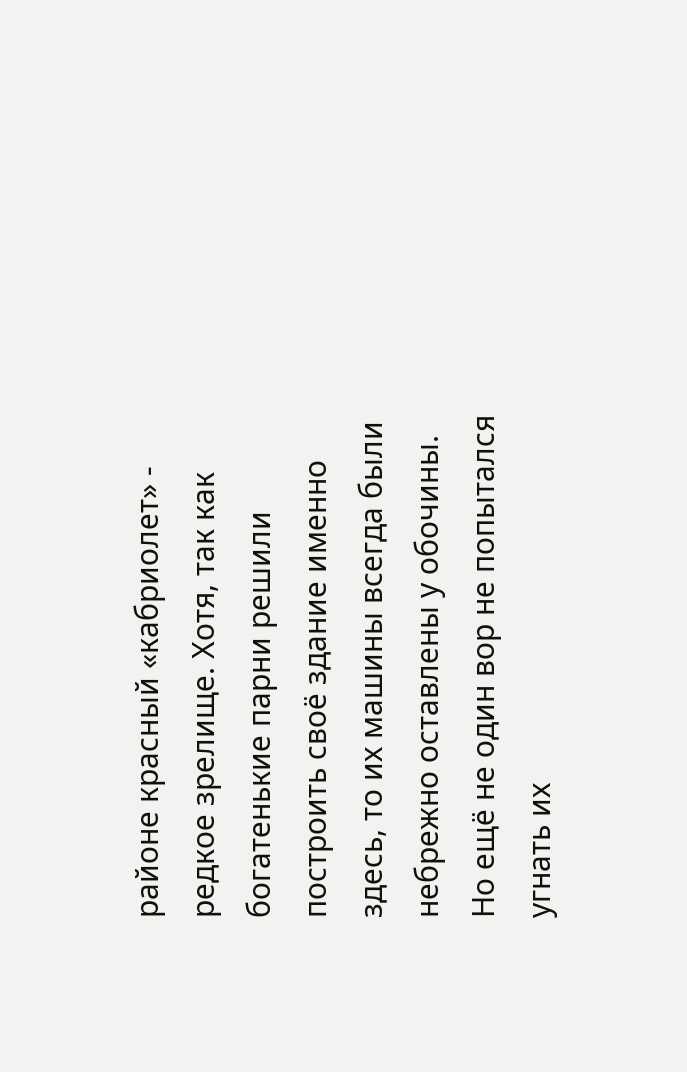районе красный «кабриолет» - редкое зрелище. Хотя, так как богатенькие парни решили построить своё здание именно здесь, то их машины всегда были небрежно оставлены у обочины. Но ещё не один вор не попытался угнать их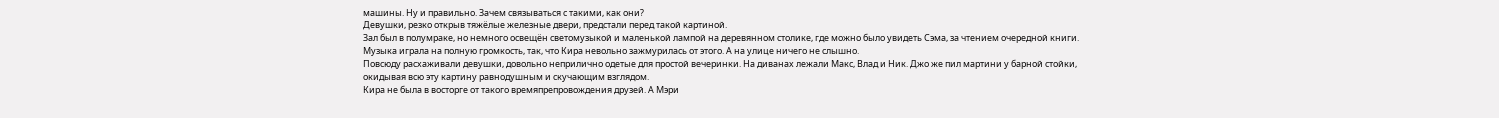машины. Ну и правильно. Зачем связываться с такими, как они?
Девушки, резко открыв тяжёлые железные двери, предстали перед такой картиной.
Зал был в полумраке, но немного освещён светомузыкой и маленькой лампой на деревянном столике, где можно было увидеть Сэма, за чтением очередной книги. Музыка играла на полную громкость, так, что Кира невольно зажмурилась от этого. А на улице ничего не слышно.
Повсюду расхаживали девушки, довольно неприлично одетые для простой вечеринки. На диванах лежали Макс, Влад и Ник. Джо же пил мартини у барной стойки, окидывая всю эту картину равнодушным и скучающим взглядом.
Кира не была в восторге от такого времяпрепровождения друзей. А Мэри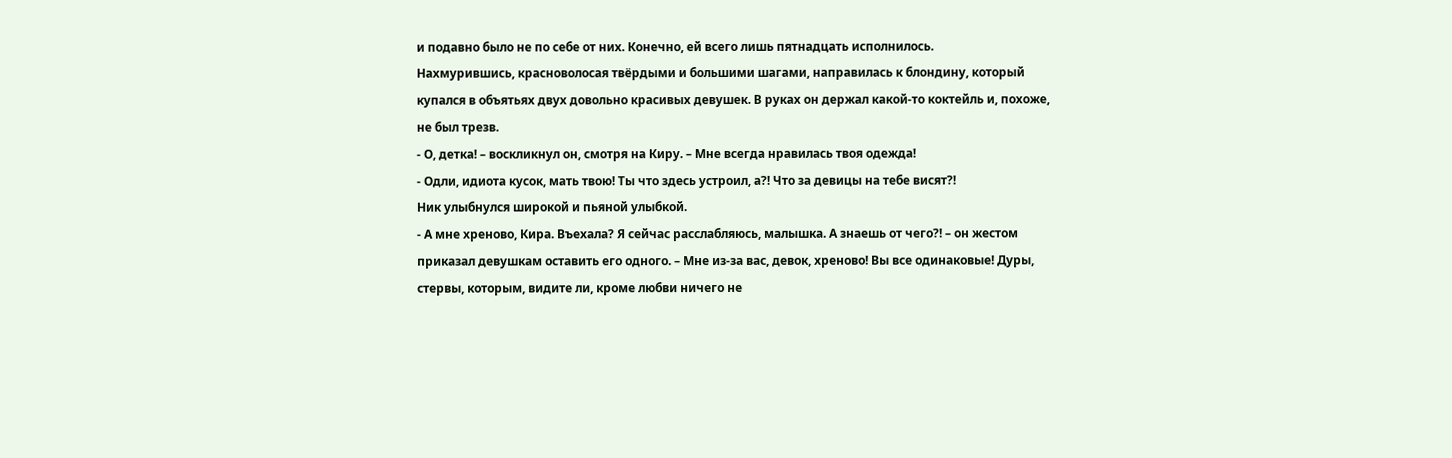и подавно было не по себе от них. Конечно, ей всего лишь пятнадцать исполнилось.
Нахмурившись, красноволосая твёрдыми и большими шагами, направилась к блондину, который купался в объятьях двух довольно красивых девушек. В руках он держал какой-то коктейль и, похоже, не был трезв.
- О, детка! – воскликнул он, смотря на Киру. – Мне всегда нравилась твоя одежда!
- Одли, идиота кусок, мать твою! Ты что здесь устроил, а?! Что за девицы на тебе висят?!
Ник улыбнулся широкой и пьяной улыбкой.
- А мне хреново, Кира. Въехала? Я сейчас расслабляюсь, малышка. А знаешь от чего?! – он жестом приказал девушкам оставить его одного. – Мне из-за вас, девок, хреново! Вы все одинаковые! Дуры, стервы, которым, видите ли, кроме любви ничего не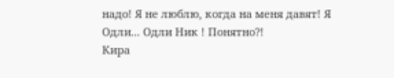надо! Я не люблю, когда на меня давят! Я Одли... Одли Ник ! Понятно?!
Кира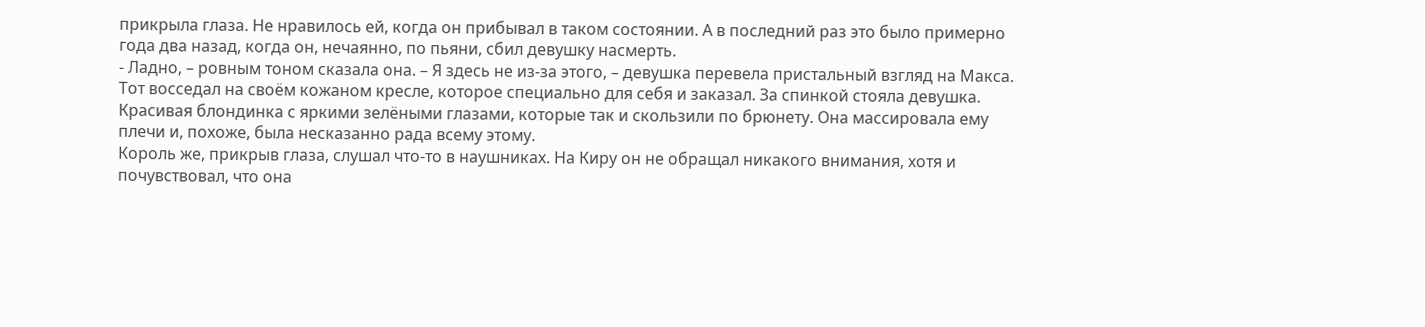прикрыла глаза. Не нравилось ей, когда он прибывал в таком состоянии. А в последний раз это было примерно года два назад, когда он, нечаянно, по пьяни, сбил девушку насмерть.
- Ладно, – ровным тоном сказала она. – Я здесь не из-за этого, – девушка перевела пристальный взгляд на Макса.
Тот восседал на своём кожаном кресле, которое специально для себя и заказал. За спинкой стояла девушка. Красивая блондинка с яркими зелёными глазами, которые так и скользили по брюнету. Она массировала ему плечи и, похоже, была несказанно рада всему этому.
Король же, прикрыв глаза, слушал что-то в наушниках. На Киру он не обращал никакого внимания, хотя и почувствовал, что она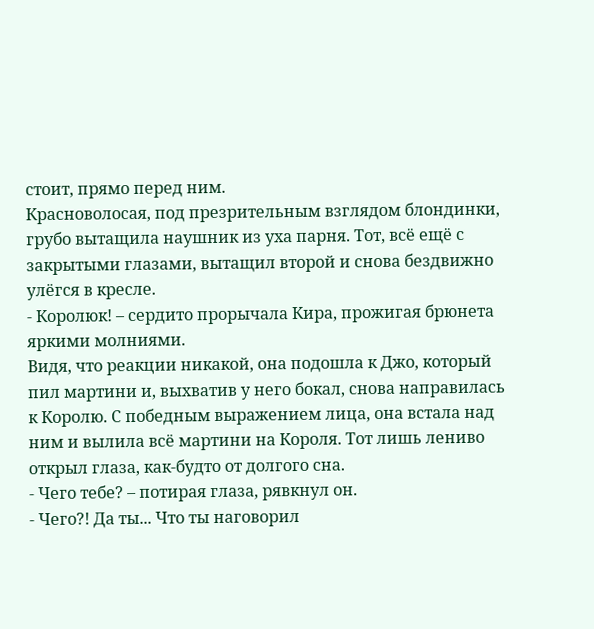стоит, прямо перед ним.
Красноволосая, под презрительным взглядом блондинки, грубо вытащила наушник из уха парня. Тот, всё ещё с закрытыми глазами, вытащил второй и снова бездвижно улёгся в кресле.
- Королюк! – сердито прорычала Кира, прожигая брюнета яркими молниями.
Видя, что реакции никакой, она подошла к Джо, который пил мартини и, выхватив у него бокал, снова направилась к Королю. С победным выражением лица, она встала над ним и вылила всё мартини на Короля. Тот лишь лениво открыл глаза, как-будто от долгого сна.
- Чего тебе? – потирая глаза, рявкнул он.
- Чего?! Да ты... Что ты наговорил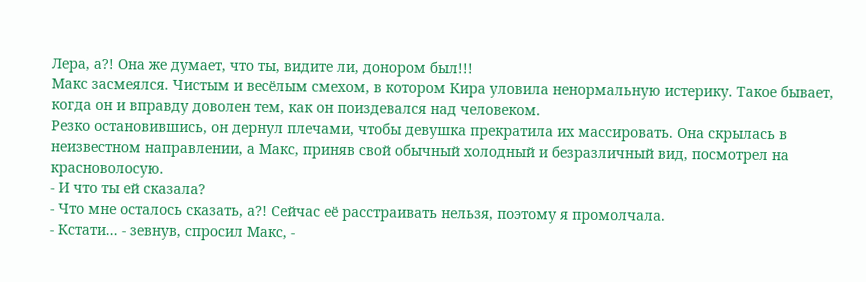Лера, а?! Она же думает, что ты, видите ли, донором был!!!
Макс засмеялся. Чистым и весёлым смехом, в котором Кира уловила ненормальную истерику. Такое бывает, когда он и вправду доволен тем, как он поиздевался над человеком.
Резко остановившись, он дернул плечами, чтобы девушка прекратила их массировать. Она скрылась в неизвестном направлении, а Макс, приняв свой обычный холодный и безразличный вид, посмотрел на красноволосую.
- И что ты ей сказала?
- Что мне осталось сказать, а?! Сейчас её расстраивать нельзя, поэтому я промолчала.
- Кстати... - зевнув, спросил Макс, -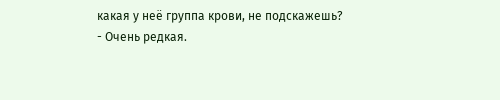какая у неё группа крови, не подскажешь?
- Очень редкая.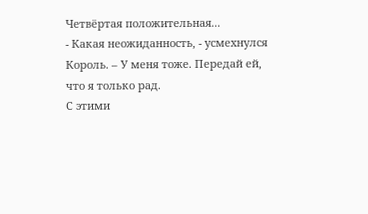Четвёртая положительная...
- Какая неожиданность, - усмехнулся Король. – У меня тоже. Передай ей, что я только рад.
С этими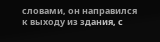словами, он направился к выходу из здания, с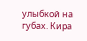улыбкой на губах. Кира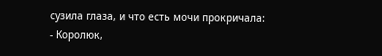сузила глаза, и что есть мочи прокричала:
- Королюк,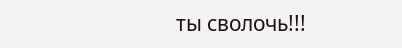ты сволочь!!!